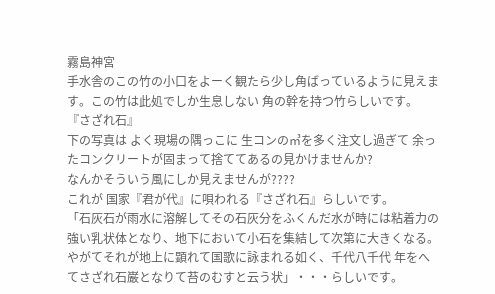霧島神宮
手水舎のこの竹の小口をよーく観たら少し角ばっているように見えます。この竹は此処でしか生息しない 角の幹を持つ竹らしいです。
『さざれ石』
下の写真は よく現場の隅っこに 生コンの㎥を多く注文し過ぎて 余ったコンクリートが固まって捨ててあるの見かけませんか?
なんかそういう風にしか見えませんが????
これが 国家『君が代』に唄われる『さざれ石』らしいです。
「石灰石が雨水に溶解してその石灰分をふくんだ水が時には粘着力の強い乳状体となり、地下において小石を集結して次第に大きくなる。やがてそれが地上に顕れて国歌に詠まれる如く、千代八千代 年をへてさざれ石巌となりて苔のむすと云う状」・・・らしいです。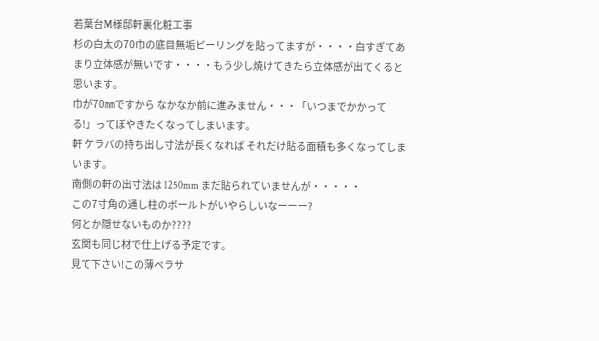若葉台M様邸軒裏化粧工事
杉の白太の70巾の底目無垢ピーリングを貼ってますが・・・・白すぎてあまり立体感が無いです・・・・もう少し焼けてきたら立体感が出てくると思います。
巾が70㎜ですから なかなか前に進みません・・・「いつまでかかってる!」ってぼやきたくなってしまいます。
軒 ケラバの持ち出し寸法が長くなれば それだけ貼る面積も多くなってしまいます。
南側の軒の出寸法は 1250mm まだ貼られていませんが・・・・・
この7寸角の通し柱のボールトがいやらしいなーーー?
何とか隠せないものか????
玄関も同じ材で仕上げる予定です。
見て下さい!この薄ぺラサ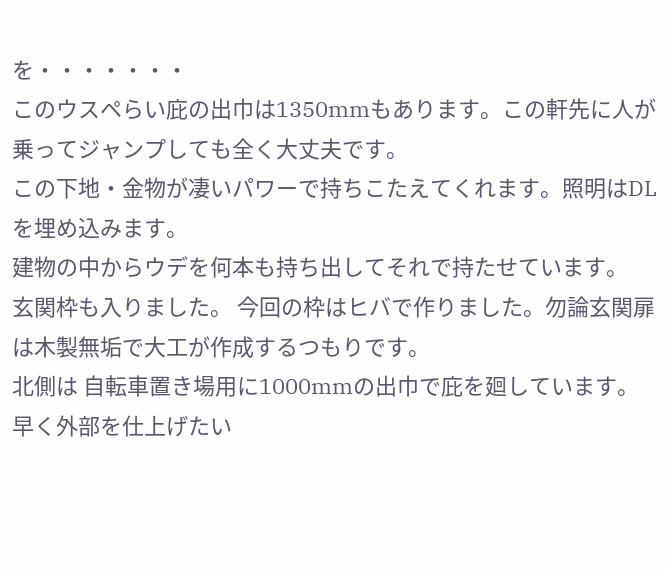を・・・・・・・
このウスペらい庇の出巾は1350mmもあります。この軒先に人が乗ってジャンプしても全く大丈夫です。
この下地・金物が凄いパワーで持ちこたえてくれます。照明はDLを埋め込みます。
建物の中からウデを何本も持ち出してそれで持たせています。
玄関枠も入りました。 今回の枠はヒバで作りました。勿論玄関扉は木製無垢で大工が作成するつもりです。
北側は 自転車置き場用に1000mmの出巾で庇を廻しています。
早く外部を仕上げたい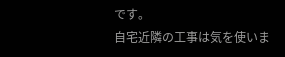です。
自宅近隣の工事は気を使いま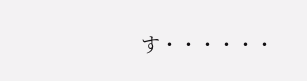す・・・・・・